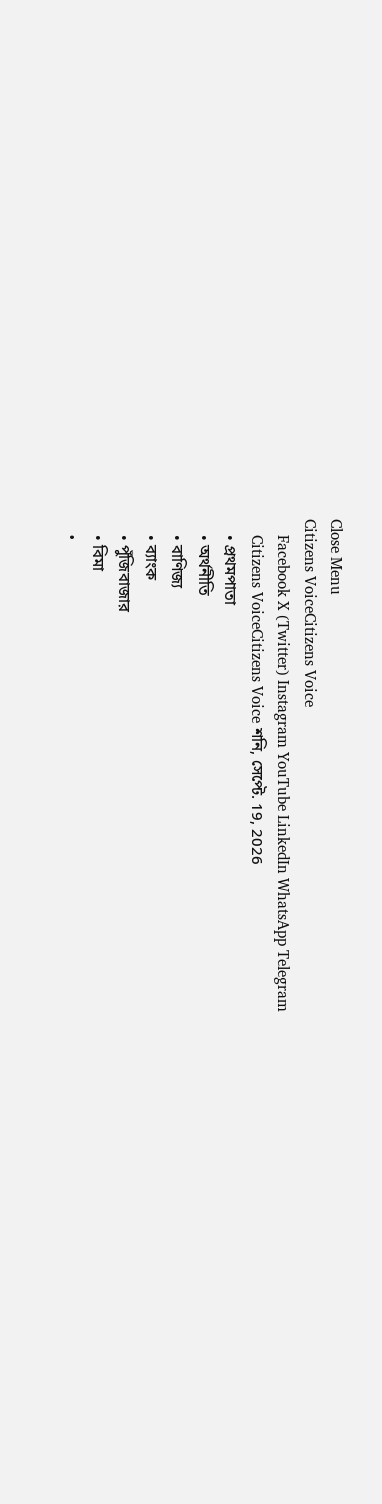Close Menu
Citizens VoiceCitizens Voice
    Facebook X (Twitter) Instagram YouTube LinkedIn WhatsApp Telegram
    Citizens VoiceCitizens Voice শনি, সেপ্টে. 19, 2026
    • প্রথমপাতা
    • অর্থনীতি
    • বাণিজ্য
    • ব্যাংক
    • পুঁজিবাজার
    • বিমা
    •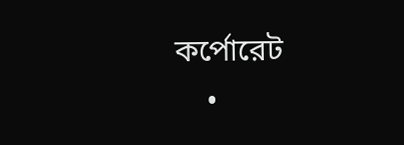কর্পোরেট
    •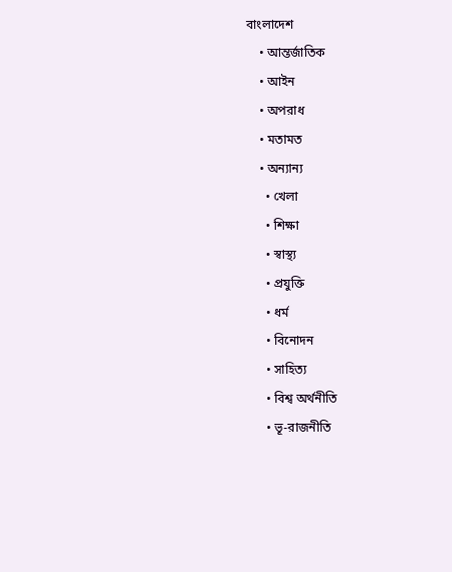বাংলাদেশ
    • আন্তর্জাতিক
    • আইন
    • অপরাধ
    • মতামত
    • অন্যান্য
      • খেলা
      • শিক্ষা
      • স্বাস্থ্য
      • প্রযুক্তি
      • ধর্ম
      • বিনোদন
      • সাহিত্য
      • বিশ্ব অর্থনীতি
      • ভূ-রাজনীতি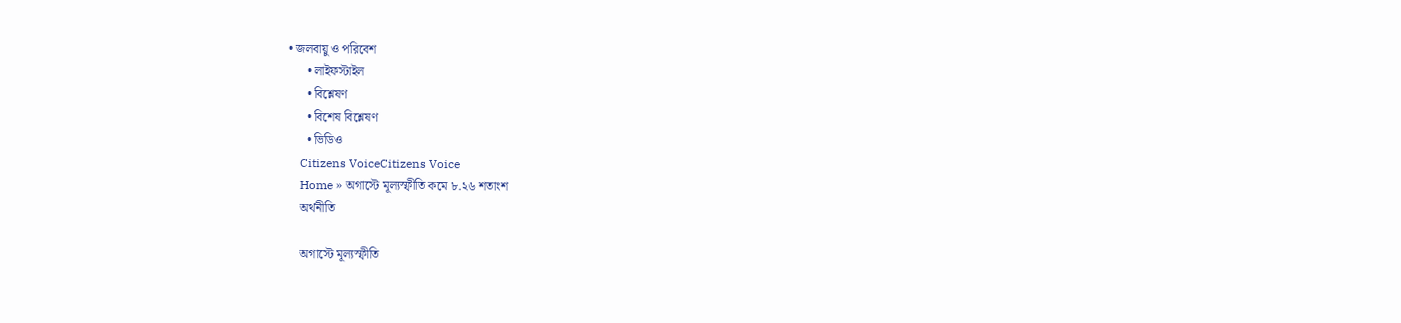• জলবায়ু ও পরিবেশ
      • লাইফস্টাইল
      • বিশ্লেষণ
      • বিশেষ বিশ্লেষণ
      • ভিডিও
    Citizens VoiceCitizens Voice
    Home » অগাস্টে মূল্যস্ফীতি কমে ৮.২৬ শতাংশ
    অর্থনীতি

    অগাস্টে মূল্যস্ফীতি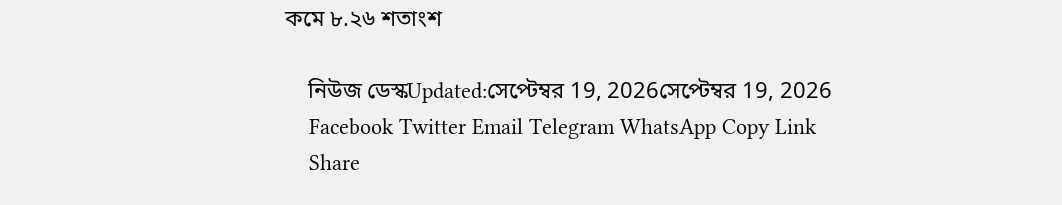কমে ৮.২৬ শতাংশ

    নিউজ ডেস্কUpdated:সেপ্টেম্বর 19, 2026সেপ্টেম্বর 19, 2026
    Facebook Twitter Email Telegram WhatsApp Copy Link
    Share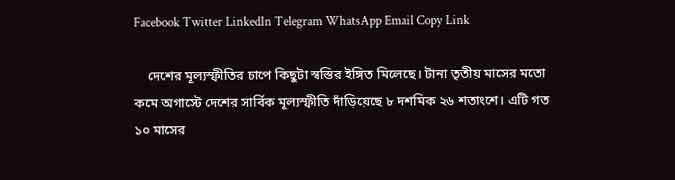Facebook Twitter LinkedIn Telegram WhatsApp Email Copy Link

    দেশের মূল্যস্ফীতির চাপে কিছুটা স্বস্তির ইঙ্গিত মিলেছে। টানা তৃতীয় মাসের মতো কমে অগাস্টে দেশের সার্বিক মূল্যস্ফীতি দাঁড়িয়েছে ৮ দশমিক ২৬ শতাংশে। এটি গত ১০ মাসের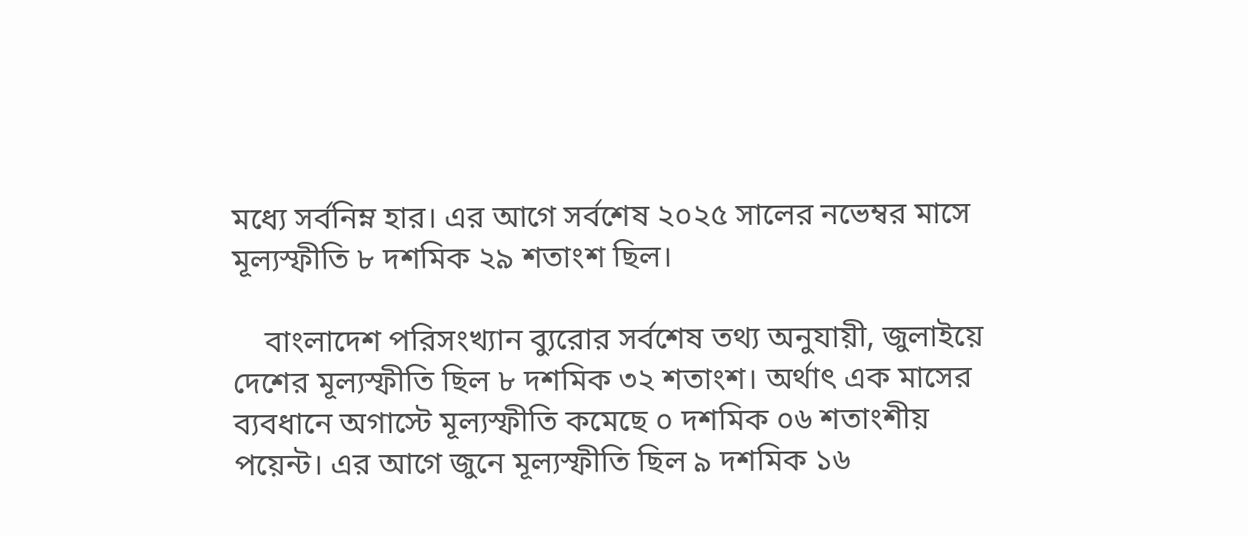মধ্যে সর্বনিম্ন হার। এর আগে সর্বশেষ ২০২৫ সালের নভেম্বর মাসে মূল্যস্ফীতি ৮ দশমিক ২৯ শতাংশ ছিল।

    বাংলাদেশ পরিসংখ্যান ব্যুরোর সর্বশেষ তথ্য অনুযায়ী, জুলাইয়ে দেশের মূল্যস্ফীতি ছিল ৮ দশমিক ৩২ শতাংশ। অর্থাৎ এক মাসের ব্যবধানে অগাস্টে মূল্যস্ফীতি কমেছে ০ দশমিক ০৬ শতাংশীয় পয়েন্ট। এর আগে জুনে মূল্যস্ফীতি ছিল ৯ দশমিক ১৬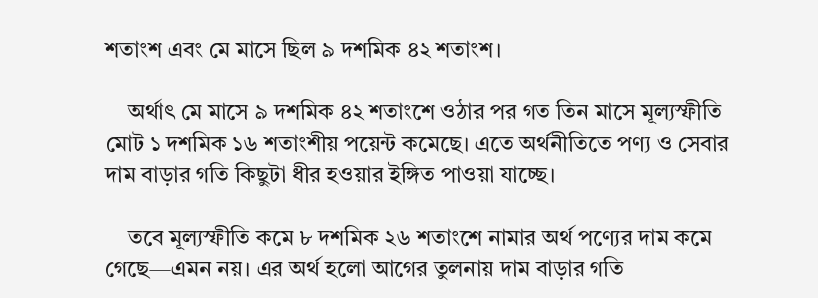শতাংশ এবং মে মাসে ছিল ৯ দশমিক ৪২ শতাংশ।

    অর্থাৎ মে মাসে ৯ দশমিক ৪২ শতাংশে ওঠার পর গত তিন মাসে মূল্যস্ফীতি মোট ১ দশমিক ১৬ শতাংশীয় পয়েন্ট কমেছে। এতে অর্থনীতিতে পণ্য ও সেবার দাম বাড়ার গতি কিছুটা ধীর হওয়ার ইঙ্গিত পাওয়া যাচ্ছে।

    তবে মূল্যস্ফীতি কমে ৮ দশমিক ২৬ শতাংশে নামার অর্থ পণ্যের দাম কমে গেছে—এমন নয়। এর অর্থ হলো আগের তুলনায় দাম বাড়ার গতি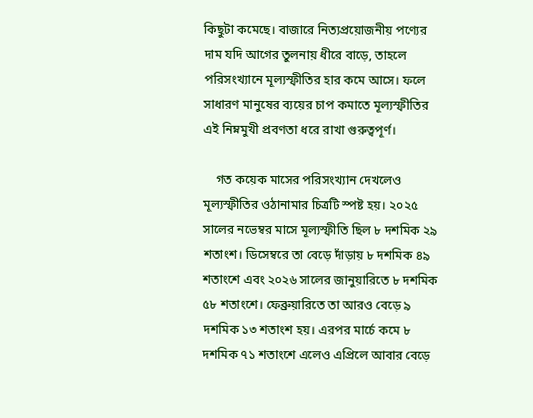কিছুটা কমেছে। বাজারে নিত্যপ্রয়োজনীয় পণ্যের দাম যদি আগের তুলনায় ধীরে বাড়ে, তাহলে পরিসংখ্যানে মূল্যস্ফীতির হার কমে আসে। ফলে সাধারণ মানুষের ব্যয়ের চাপ কমাতে মূল্যস্ফীতির এই নিম্নমুখী প্রবণতা ধরে রাখা গুরুত্বপূর্ণ।

    গত কয়েক মাসের পরিসংখ্যান দেখলেও মূল্যস্ফীতির ওঠানামার চিত্রটি স্পষ্ট হয়। ২০২৫ সালের নভেম্বর মাসে মূল্যস্ফীতি ছিল ৮ দশমিক ২৯ শতাংশ। ডিসেম্বরে তা বেড়ে দাঁড়ায় ৮ দশমিক ৪৯ শতাংশে এবং ২০২৬ সালের জানুয়ারিতে ৮ দশমিক ৫৮ শতাংশে। ফেব্রুয়ারিতে তা আরও বেড়ে ৯ দশমিক ১৩ শতাংশ হয়। এরপর মার্চে কমে ৮ দশমিক ৭১ শতাংশে এলেও এপ্রিলে আবার বেড়ে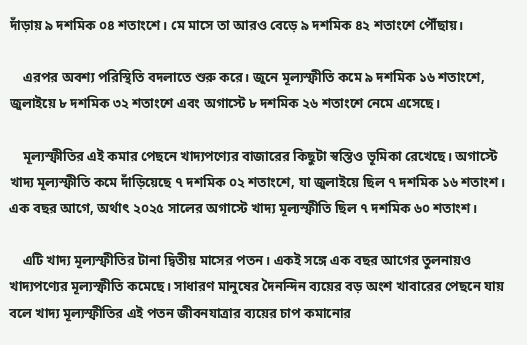দাঁড়ায় ৯ দশমিক ০৪ শতাংশে। মে মাসে তা আরও বেড়ে ৯ দশমিক ৪২ শতাংশে পৌঁছায়।

    এরপর অবশ্য পরিস্থিতি বদলাতে শুরু করে। জুনে মূল্যস্ফীতি কমে ৯ দশমিক ১৬ শতাংশে, জুলাইয়ে ৮ দশমিক ৩২ শতাংশে এবং অগাস্টে ৮ দশমিক ২৬ শতাংশে নেমে এসেছে।

    মূল্যস্ফীতির এই কমার পেছনে খাদ্যপণ্যের বাজারের কিছুটা স্বস্তিও ভূমিকা রেখেছে। অগাস্টে খাদ্য মূল্যস্ফীতি কমে দাঁড়িয়েছে ৭ দশমিক ০২ শতাংশে, যা জুলাইয়ে ছিল ৭ দশমিক ১৬ শতাংশ। এক বছর আগে, অর্থাৎ ২০২৫ সালের অগাস্টে খাদ্য মূল্যস্ফীতি ছিল ৭ দশমিক ৬০ শতাংশ।

    এটি খাদ্য মূল্যস্ফীতির টানা দ্বিতীয় মাসের পতন। একই সঙ্গে এক বছর আগের তুলনায়ও খাদ্যপণ্যের মূল্যস্ফীতি কমেছে। সাধারণ মানুষের দৈনন্দিন ব্যয়ের বড় অংশ খাবারের পেছনে যায় বলে খাদ্য মূল্যস্ফীতির এই পতন জীবনযাত্রার ব্যয়ের চাপ কমানোর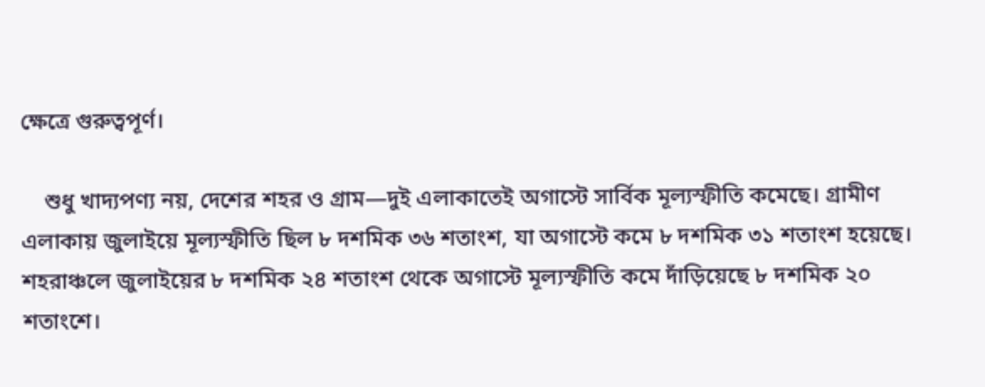ক্ষেত্রে গুরুত্বপূর্ণ।

    শুধু খাদ্যপণ্য নয়, দেশের শহর ও গ্রাম—দুই এলাকাতেই অগাস্টে সার্বিক মূল্যস্ফীতি কমেছে। গ্রামীণ এলাকায় জুলাইয়ে মূল্যস্ফীতি ছিল ৮ দশমিক ৩৬ শতাংশ, যা অগাস্টে কমে ৮ দশমিক ৩১ শতাংশ হয়েছে। শহরাঞ্চলে জুলাইয়ের ৮ দশমিক ২৪ শতাংশ থেকে অগাস্টে মূল্যস্ফীতি কমে দাঁড়িয়েছে ৮ দশমিক ২০ শতাংশে।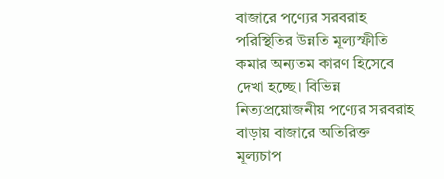বাজারে পণ্যের সরবরাহ পরিস্থিতির উন্নতি মূল্যস্ফীতি কমার অন্যতম কারণ হিসেবে দেখা হচ্ছে। বিভিন্ন নিত্যপ্রয়োজনীয় পণ্যের সরবরাহ বাড়ায় বাজারে অতিরিক্ত মূল্যচাপ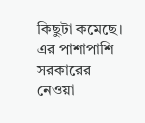কিছুটা কমেছে। এর পাশাপাশি সরকারের নেওয়া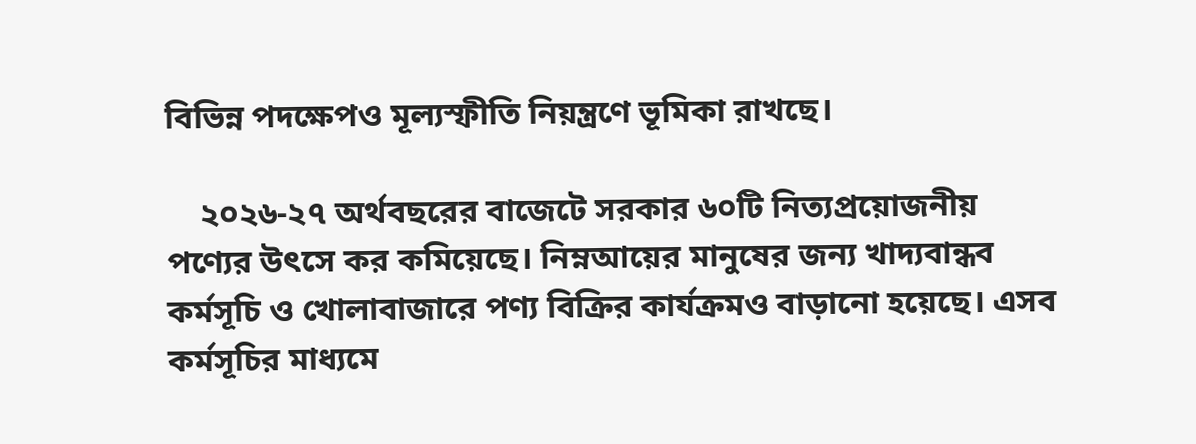বিভিন্ন পদক্ষেপও মূল্যস্ফীতি নিয়ন্ত্রণে ভূমিকা রাখছে।

    ২০২৬-২৭ অর্থবছরের বাজেটে সরকার ৬০টি নিত্যপ্রয়োজনীয় পণ্যের উৎসে কর কমিয়েছে। নিম্নআয়ের মানুষের জন্য খাদ্যবান্ধব কর্মসূচি ও খোলাবাজারে পণ্য বিক্রির কার্যক্রমও বাড়ানো হয়েছে। এসব কর্মসূচির মাধ্যমে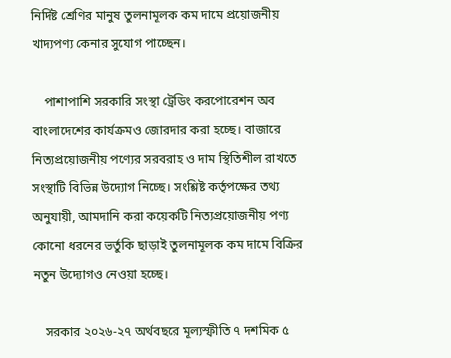নির্দিষ্ট শ্রেণির মানুষ তুলনামূলক কম দামে প্রয়োজনীয় খাদ্যপণ্য কেনার সুযোগ পাচ্ছেন।

    পাশাপাশি সরকারি সংস্থা ট্রেডিং করপোরেশন অব বাংলাদেশের কার্যক্রমও জোরদার করা হচ্ছে। বাজারে নিত্যপ্রয়োজনীয় পণ্যের সরবরাহ ও দাম স্থিতিশীল রাখতে সংস্থাটি বিভিন্ন উদ্যোগ নিচ্ছে। সংশ্লিষ্ট কর্তৃপক্ষের তথ্য অনুযায়ী, আমদানি করা কয়েকটি নিত্যপ্রয়োজনীয় পণ্য কোনো ধরনের ভর্তুকি ছাড়াই তুলনামূলক কম দামে বিক্রির নতুন উদ্যোগও নেওয়া হচ্ছে।

    সরকার ২০২৬-২৭ অর্থবছরে মূল্যস্ফীতি ৭ দশমিক ৫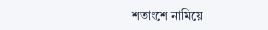শতাংশে নামিয়ে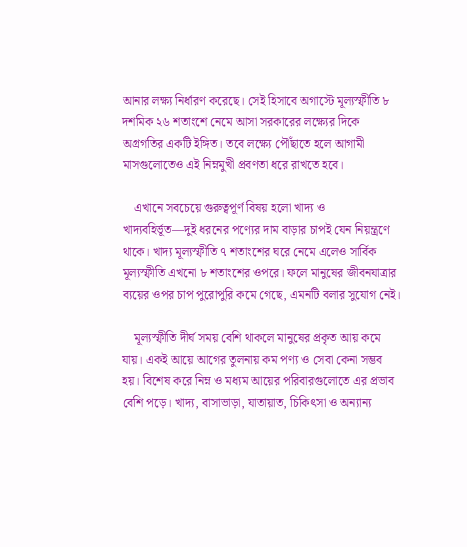আনার লক্ষ্য নির্ধারণ করেছে। সেই হিসাবে অগাস্টে মূল্যস্ফীতি ৮ দশমিক ২৬ শতাংশে নেমে আসা সরকারের লক্ষ্যের দিকে অগ্রগতির একটি ইঙ্গিত। তবে লক্ষ্যে পৌঁছাতে হলে আগামী মাসগুলোতেও এই নিম্নমুখী প্রবণতা ধরে রাখতে হবে।

    এখানে সবচেয়ে গুরুত্বপূর্ণ বিষয় হলো খাদ্য ও খাদ্যবহির্ভূত—দুই ধরনের পণ্যের দাম বাড়ার চাপই যেন নিয়ন্ত্রণে থাকে। খাদ্য মূল্যস্ফীতি ৭ শতাংশের ঘরে নেমে এলেও সার্বিক মূল্যস্ফীতি এখনো ৮ শতাংশের ওপরে। ফলে মানুষের জীবনযাত্রার ব্যয়ের ওপর চাপ পুরোপুরি কমে গেছে, এমনটি বলার সুযোগ নেই।

    মূল্যস্ফীতি দীর্ঘ সময় বেশি থাকলে মানুষের প্রকৃত আয় কমে যায়। একই আয়ে আগের তুলনায় কম পণ্য ও সেবা কেনা সম্ভব হয়। বিশেষ করে নিম্ন ও মধ্যম আয়ের পরিবারগুলোতে এর প্রভাব বেশি পড়ে। খাদ্য, বাসাভাড়া, যাতায়াত, চিকিৎসা ও অন্যান্য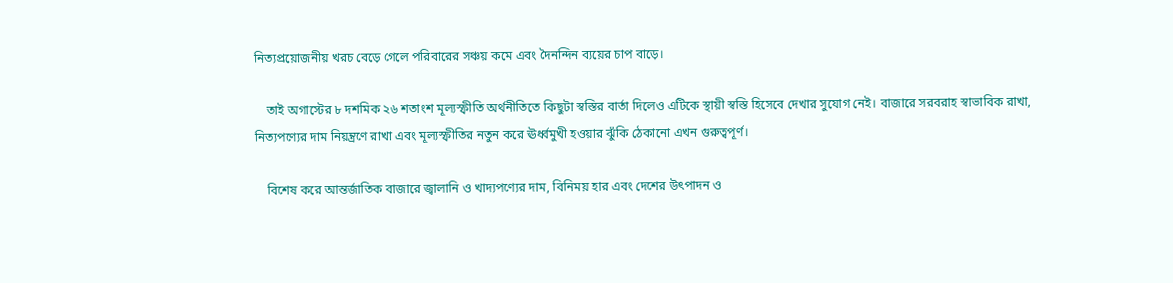নিত্যপ্রয়োজনীয় খরচ বেড়ে গেলে পরিবারের সঞ্চয় কমে এবং দৈনন্দিন ব্যয়ের চাপ বাড়ে।

    তাই অগাস্টের ৮ দশমিক ২৬ শতাংশ মূল্যস্ফীতি অর্থনীতিতে কিছুটা স্বস্তির বার্তা দিলেও এটিকে স্থায়ী স্বস্তি হিসেবে দেখার সুযোগ নেই। বাজারে সরবরাহ স্বাভাবিক রাখা, নিত্যপণ্যের দাম নিয়ন্ত্রণে রাখা এবং মূল্যস্ফীতির নতুন করে ঊর্ধ্বমুখী হওয়ার ঝুঁকি ঠেকানো এখন গুরুত্বপূর্ণ।

    বিশেষ করে আন্তর্জাতিক বাজারে জ্বালানি ও খাদ্যপণ্যের দাম, বিনিময় হার এবং দেশের উৎপাদন ও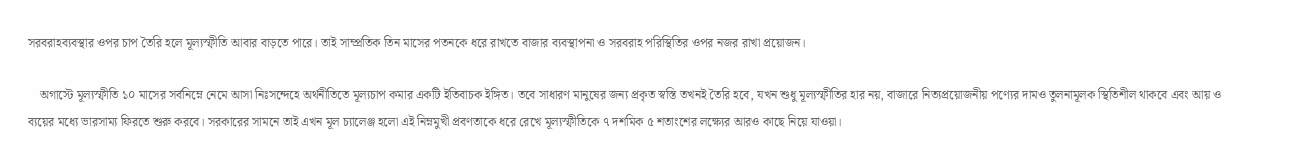সরবরাহব্যবস্থার ওপর চাপ তৈরি হলে মূল্যস্ফীতি আবার বাড়তে পারে। তাই সাম্প্রতিক তিন মাসের পতনকে ধরে রাখতে বাজার ব্যবস্থাপনা ও সরবরাহ পরিস্থিতির ওপর নজর রাখা প্রয়োজন।

    অগাস্টে মূল্যস্ফীতি ১০ মাসের সর্বনিম্নে নেমে আসা নিঃসন্দেহে অর্থনীতিতে মূল্যচাপ কমার একটি ইতিবাচক ইঙ্গিত। তবে সাধারণ মানুষের জন্য প্রকৃত স্বস্তি তখনই তৈরি হবে, যখন শুধু মূল্যস্ফীতির হার নয়, বাজারে নিত্যপ্রয়োজনীয় পণ্যের দামও তুলনামূলক স্থিতিশীল থাকবে এবং আয় ও ব্যয়ের মধ্যে ভারসাম্য ফিরতে শুরু করবে। সরকারের সামনে তাই এখন মূল চ্যালেঞ্জ হলো এই নিম্নমুখী প্রবণতাকে ধরে রেখে মূল্যস্ফীতিকে ৭ দশমিক ৫ শতাংশের লক্ষ্যের আরও কাছে নিয়ে যাওয়া।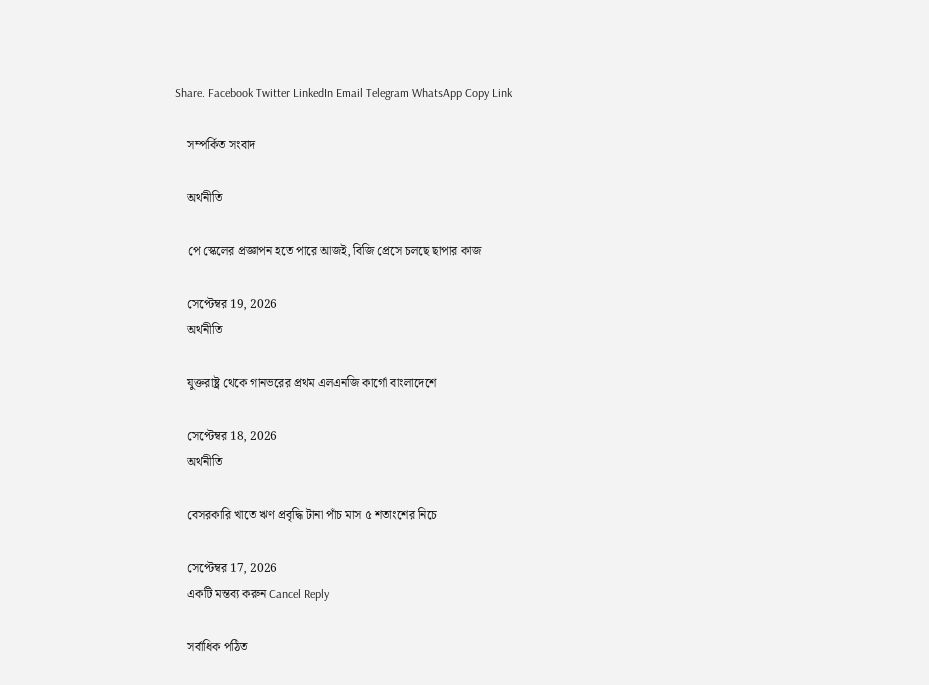Share. Facebook Twitter LinkedIn Email Telegram WhatsApp Copy Link

    সম্পর্কিত সংবাদ

    অর্থনীতি

    পে স্কেলের প্রজ্ঞাপন হতে পারে আজই, বিজি প্রেসে চলছে ছাপার কাজ

    সেপ্টেম্বর 19, 2026
    অর্থনীতি

    যুক্তরাষ্ট্র থেকে গানভরের প্রথম এলএনজি কার্গো বাংলাদেশে

    সেপ্টেম্বর 18, 2026
    অর্থনীতি

    বেসরকারি খাতে ঋণ প্রবৃদ্ধি টানা পাঁচ মাস ৫ শতাংশের নিচে

    সেপ্টেম্বর 17, 2026
    একটি মন্তব্য করুন Cancel Reply

    সর্বাধিক পঠিত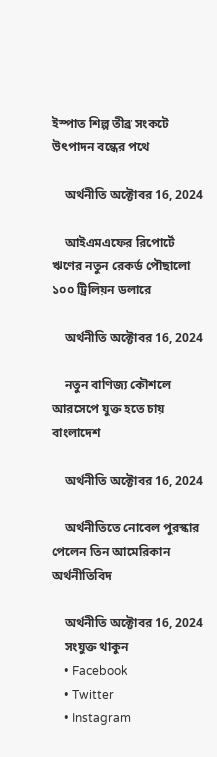ইস্পাত শিল্প তীব্র সংকটে উৎপাদন বন্ধের পথে

    অর্থনীতি অক্টোবর 16, 2024

    আইএমএফের রিপোর্টে ঋণের নতুন রেকর্ড পৌছালো ১০০ ট্রিলিয়ন ডলারে

    অর্থনীতি অক্টোবর 16, 2024

    নতুন বাণিজ্য কৌশলে আরসেপে যুক্ত হতে চায় বাংলাদেশ

    অর্থনীতি অক্টোবর 16, 2024

    অর্থনীতিতে নোবেল পুরস্কার পেলেন তিন আমেরিকান অর্থনীতিবিদ

    অর্থনীতি অক্টোবর 16, 2024
    সংযুক্ত থাকুন
    • Facebook
    • Twitter
    • Instagram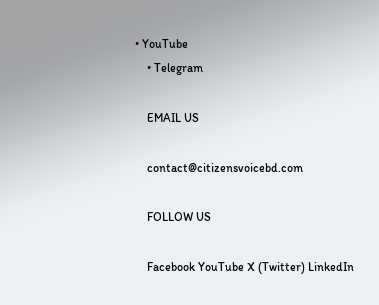• YouTube
    • Telegram

    EMAIL US

    contact@citizensvoicebd.com

    FOLLOW US

    Facebook YouTube X (Twitter) LinkedIn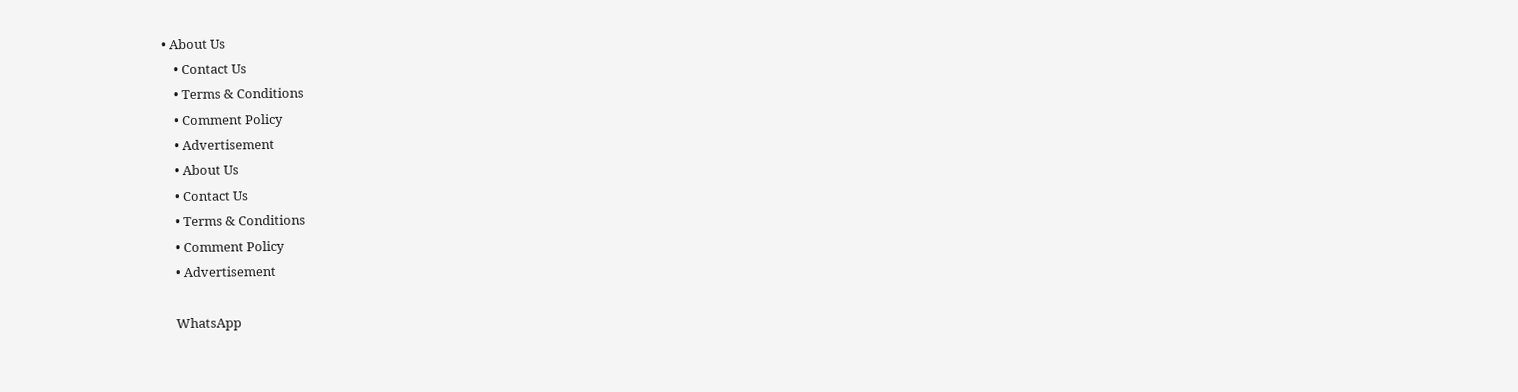• About Us
    • Contact Us
    • Terms & Conditions
    • Comment Policy
    • Advertisement
    • About Us
    • Contact Us
    • Terms & Conditions
    • Comment Policy
    • Advertisement

    WhatsApp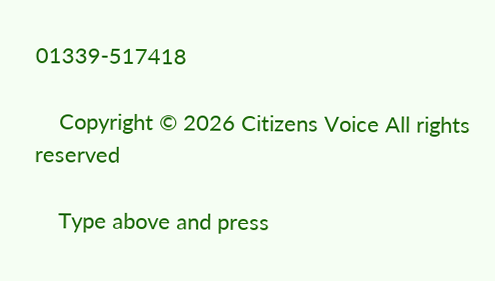01339-517418

    Copyright © 2026 Citizens Voice All rights reserved

    Type above and press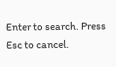Enter to search. Press Esc to cancel.